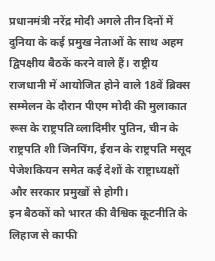प्रधानमंत्री नरेंद्र मोदी अगले तीन दिनों में दुनिया के कई प्रमुख नेताओं के साथ अहम द्विपक्षीय बैठकें करने वाले हैं। राष्ट्रीय राजधानी में आयोजित होने वाले 18वें ब्रिक्स सम्मेलन के दौरान पीएम मोदी की मुलाकात रूस के राष्ट्रपति व्लादिमीर पुतिन, चीन के राष्ट्रपति शी जिनपिंग, ईरान के राष्ट्रपति मसूद पेजेशकियन समेत कई देशों के राष्ट्राध्यक्षों और सरकार प्रमुखों से होगी।
इन बैठकों को भारत की वैश्विक कूटनीति के लिहाज से काफी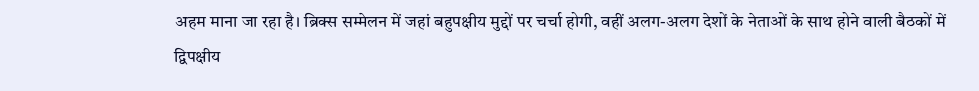अहम माना जा रहा है। ब्रिक्स सम्मेलन में जहां बहुपक्षीय मुद्दों पर चर्चा होगी, वहीं अलग-अलग देशों के नेताओं के साथ होने वाली बैठकों में द्विपक्षीय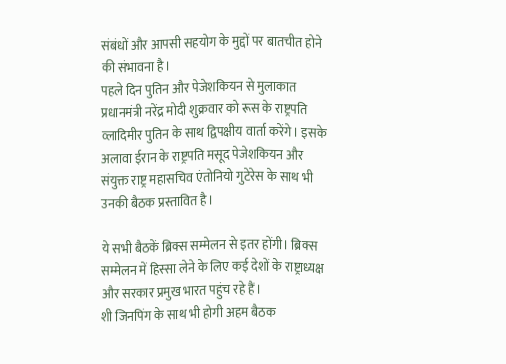संबंधों और आपसी सहयोग के मुद्दों पर बातचीत होने की संभावना है।
पहले दिन पुतिन और पेजेशकियन से मुलाकात
प्रधानमंत्री नरेंद्र मोदी शुक्रवार को रूस के राष्ट्रपति व्लादिमीर पुतिन के साथ द्विपक्षीय वार्ता करेंगे। इसके अलावा ईरान के राष्ट्रपति मसूद पेजेशकियन और संयुक्त राष्ट्र महासचिव एंतोनियो गुटेरेस के साथ भी उनकी बैठक प्रस्तावित है।

ये सभी बैठकें ब्रिक्स सम्मेलन से इतर होंगी। ब्रिक्स सम्मेलन में हिस्सा लेने के लिए कई देशों के राष्ट्राध्यक्ष और सरकार प्रमुख भारत पहुंच रहे हैं।
शी जिनपिंग के साथ भी होगी अहम बैठक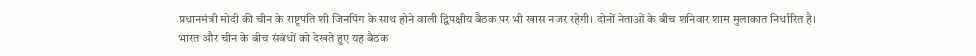प्रधानमंत्री मोदी की चीन के राष्ट्रपति शी जिनपिंग के साथ होने वाली द्विपक्षीय बैठक पर भी खास नजर रहेगी। दोनों नेताओं के बीच शनिवार शाम मुलाकात निर्धारित है।
भारत और चीन के बीच संबंधों को देखते हुए यह बैठक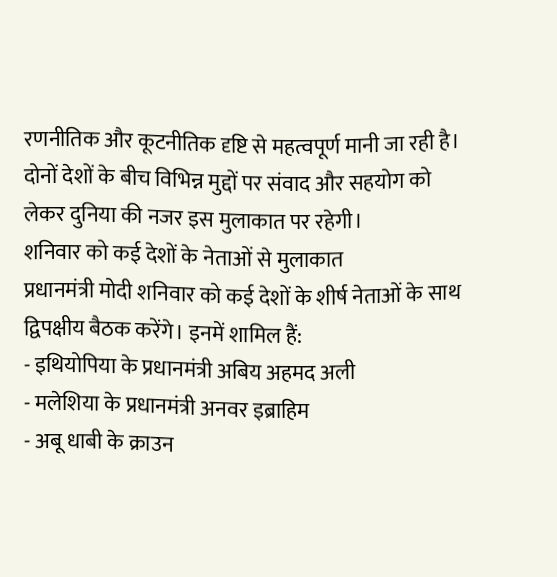रणनीतिक और कूटनीतिक दृष्टि से महत्वपूर्ण मानी जा रही है। दोनों देशों के बीच विभिन्न मुद्दों पर संवाद और सहयोग को लेकर दुनिया की नजर इस मुलाकात पर रहेगी।
शनिवार को कई देशों के नेताओं से मुलाकात
प्रधानमंत्री मोदी शनिवार को कई देशों के शीर्ष नेताओं के साथ द्विपक्षीय बैठक करेंगे। इनमें शामिल हैं:
- इथियोपिया के प्रधानमंत्री अबिय अहमद अली
- मलेशिया के प्रधानमंत्री अनवर इब्राहिम
- अबू धाबी के क्राउन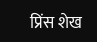प्रिंस शेख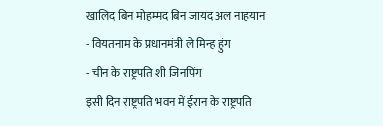खालिद बिन मोहम्मद बिन जायद अल नाहयान
- वियतनाम के प्रधानमंत्री ले मिन्ह हुंग
- चीन के राष्ट्रपति शी जिनपिंग
इसी दिन राष्ट्रपति भवन में ईरान के राष्ट्रपति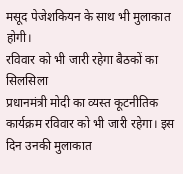मसूद पेजेशकियन के साथ भी मुलाकात होगी।
रविवार को भी जारी रहेगा बैठकों का सिलसिला
प्रधानमंत्री मोदी का व्यस्त कूटनीतिक कार्यक्रम रविवार को भी जारी रहेगा। इस दिन उनकी मुलाकात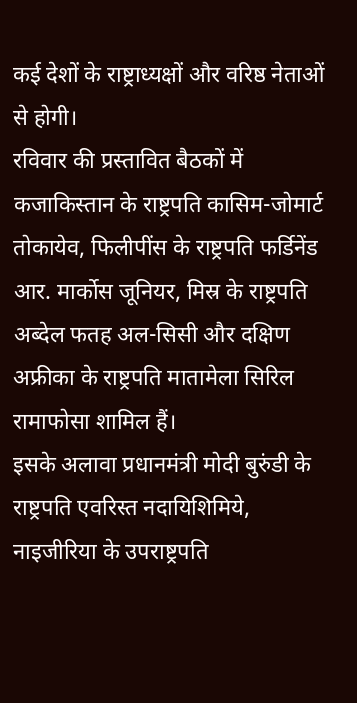कई देशों के राष्ट्राध्यक्षों और वरिष्ठ नेताओं से होगी।
रविवार की प्रस्तावित बैठकों में कजाकिस्तान के राष्ट्रपति कासिम-जोमार्ट तोकायेव, फिलीपींस के राष्ट्रपति फर्डिनेंड आर. मार्कोस जूनियर, मिस्र के राष्ट्रपति अब्देल फतह अल-सिसी और दक्षिण अफ्रीका के राष्ट्रपति मातामेला सिरिल रामाफोसा शामिल हैं।
इसके अलावा प्रधानमंत्री मोदी बुरुंडी के राष्ट्रपति एवरिस्त नदायिशिमिये, नाइजीरिया के उपराष्ट्रपति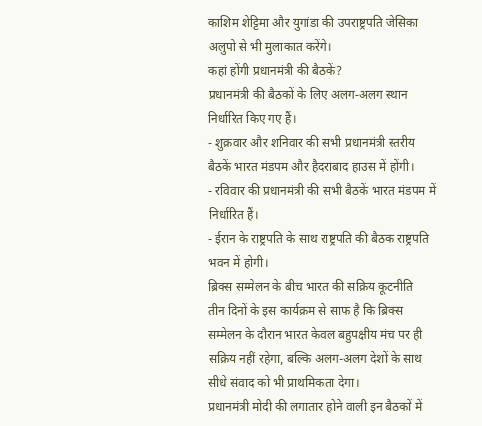काशिम शेट्टिमा और युगांडा की उपराष्ट्रपति जेसिका अलुपो से भी मुलाकात करेंगे।
कहां होंगी प्रधानमंत्री की बैठकें?
प्रधानमंत्री की बैठकों के लिए अलग-अलग स्थान निर्धारित किए गए हैं।
- शुक्रवार और शनिवार की सभी प्रधानमंत्री स्तरीय बैठकें भारत मंडपम और हैदराबाद हाउस में होंगी।
- रविवार की प्रधानमंत्री की सभी बैठकें भारत मंडपम में निर्धारित हैं।
- ईरान के राष्ट्रपति के साथ राष्ट्रपति की बैठक राष्ट्रपति भवन में होगी।
ब्रिक्स सम्मेलन के बीच भारत की सक्रिय कूटनीति
तीन दिनों के इस कार्यक्रम से साफ है कि ब्रिक्स सम्मेलन के दौरान भारत केवल बहुपक्षीय मंच पर ही सक्रिय नहीं रहेगा, बल्कि अलग-अलग देशों के साथ सीधे संवाद को भी प्राथमिकता देगा।
प्रधानमंत्री मोदी की लगातार होने वाली इन बैठकों में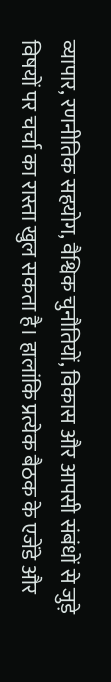व्यापार, रणनीतिक सहयोग, वैश्विक चुनौतियों, विकास और आपसी संबंधों से जुड़े विषयों पर चर्चा का रास्ता खुल सकता है। हालांकि प्रत्येक बैठक के एजेंडे और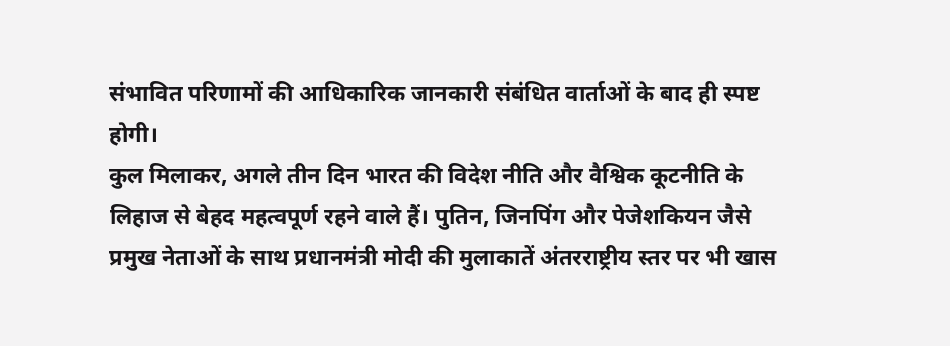संभावित परिणामों की आधिकारिक जानकारी संबंधित वार्ताओं के बाद ही स्पष्ट होगी।
कुल मिलाकर, अगले तीन दिन भारत की विदेश नीति और वैश्विक कूटनीति के लिहाज से बेहद महत्वपूर्ण रहने वाले हैं। पुतिन, जिनपिंग और पेजेशकियन जैसे प्रमुख नेताओं के साथ प्रधानमंत्री मोदी की मुलाकातें अंतरराष्ट्रीय स्तर पर भी खास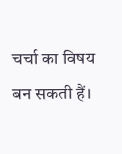चर्चा का विषय बन सकती हैं।